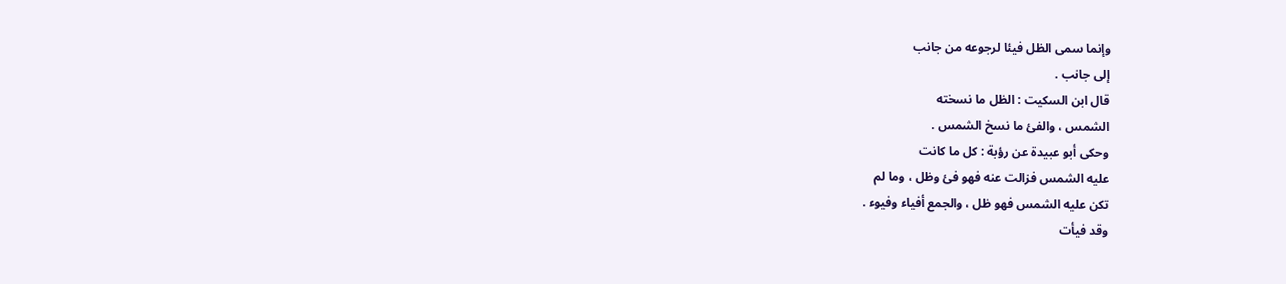وإنما سمى الظل فيئا لرجوعه من جانب
إلى جانب .
قال ابن السكيت : الظل ما نسخته
الشمس ، والفئ ما نسخ الشمس .
وحكى أبو عبيدة عن رؤبة : كل ما كانت
عليه الشمس فزالت عنه فهو فئ وظل ، وما لم
تكن عليه الشمس فهو ظل ، والجمع أفياء وفيوء .
وقد فيأت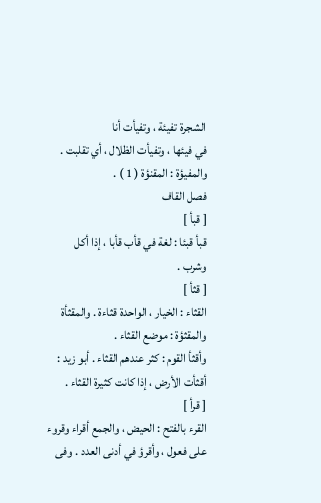الشجرة تفيئة ، وتفيأت أنا
في فيئها ، وتفيأت الظلال ، أي تقلبت .
والمفيؤة : المقنؤة ( 1 ) .
فصل القاف
[ قبأ ]
قبأ قبئا : لغة في قأب قأبا ، إذا أكل
وشرب .
[ قثأ ]
القثاء : الخيار ، الواحدة قثاءة . والمقثأة
والمقثؤة : موضع القثاء .
وأقثأ القوم : كثر عندهم القثاء . أبو زيد :
أقثأت الأرض ، إذا كانت كثيرة القثاء .
[ قرأ ]
القرء بالفتح : الحيض ، والجمع أقراء وقروء
على فعول ، وأقرؤ في أدنى العدد . وفى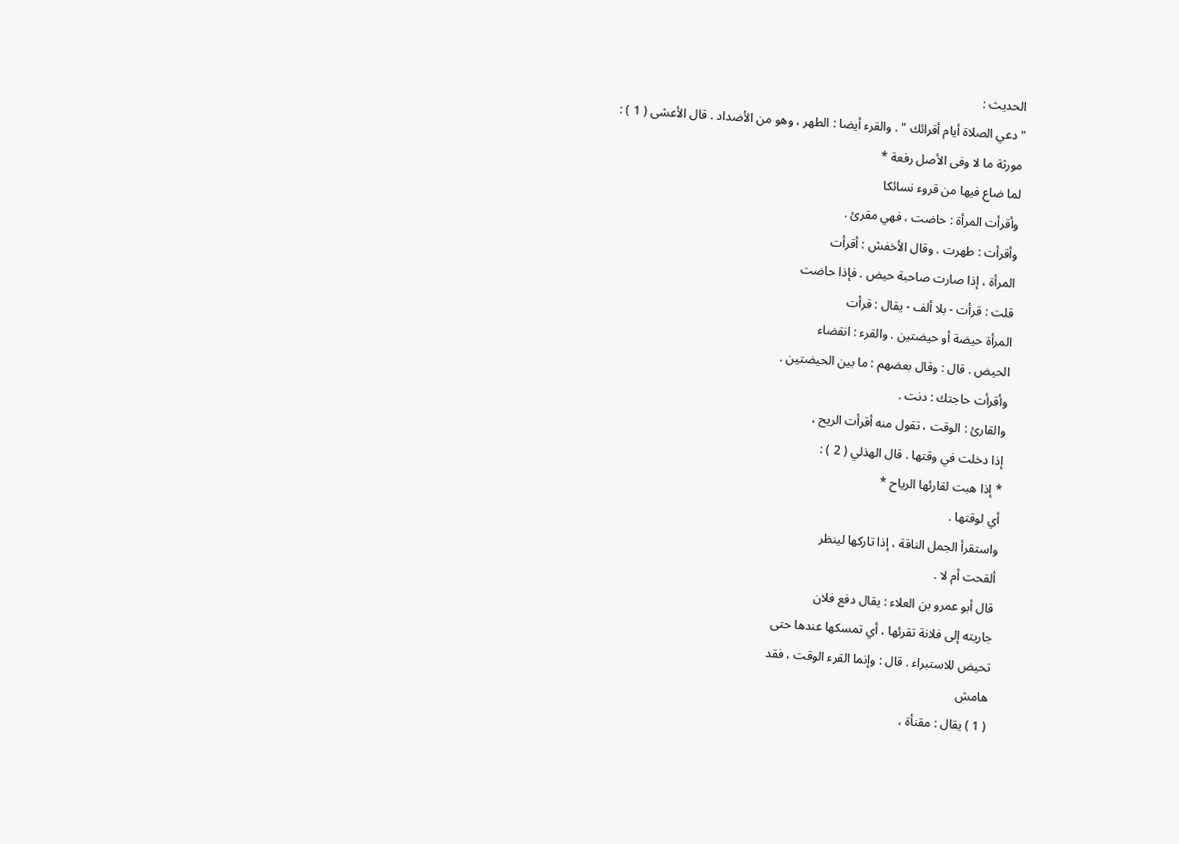الحديث :
" دعي الصلاة أيام أقرائك " . والقرء أيضا : الطهر ، وهو من الأضداد . قال الأعشى ( 1 ) :
مورثة ما لا وفى الأصل رفعة *
لما ضاع فيها من قروء نسائكا
وأقرأت المرأة : حاضت ، فهي مقرئ .
وأقرأت : طهرت . وقال الأخفش : أقرأت
المرأة ، إذا صارت صاحبة حيض . فإذا حاضت
قلت : قرأت - بلا ألف - يقال : قرأت
المرأة حيضة أو حيضتين . والقرء : انقضاء
الحيض . قال : وقال بعضهم : ما بين الحيضتين .
وأقرأت حاجتك : دنت .
والقارئ : الوقت ، تقول منه أقرأت الريح ،
إذا دخلت في وقتها . قال الهذلي ( 2 ) :
* إذا هبت لقارئها الرياح *
أي لوقتها .
واستقرأ الجمل الناقة ، إذا تاركها لينظر
ألقحت أم لا .
قال أبو عمرو بن العلاء : يقال دفع فلان
جاريته إلى فلانة تقرئها ، أي تمسكها عندها حتى
تحيض للاستبراء . قال : وإنما القرء الوقت ، فقد
هامش
( 1 ) يقال : مقنأة ،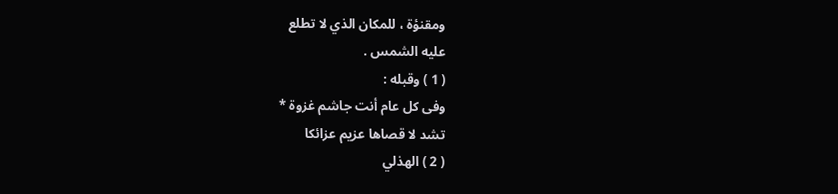ومقنؤة ، للمكان الذي لا تطلع
عليه الشمس .
( 1 ) وقبله :
وفى كل عام أنت جاشم غزوة *
تشد لا قصاها عزيم عزائكا
( 2 ) الهذلي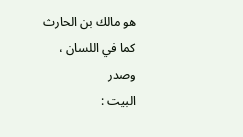هو مالك بن الحارث كما في اللسان ، وصدر
البيت :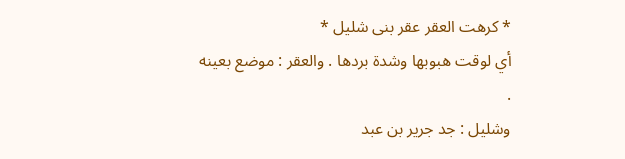* كرهت العقر عقر بنى شليل *
أي لوقت هبوبها وشدة بردها . والعقر : موضع بعينه .
وشليل : جد جرير بن عبد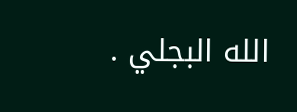الله البجلي .